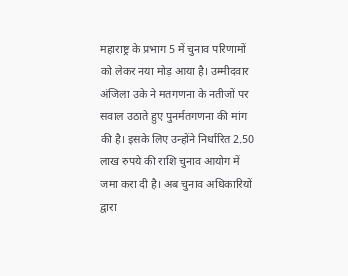महाराष्ट्र के प्रभाग 5 में चुनाव परिणामों को लेकर नया मोड़ आया है। उम्मीदवार अंजिला उके ने मतगणना के नतीजों पर सवाल उठाते हुए पुनर्मतगणना की मांग की है। इसके लिए उन्होंने निर्धारित 2.50 लाख रुपये की राशि चुनाव आयोग में जमा करा दी है। अब चुनाव अधिकारियों द्वारा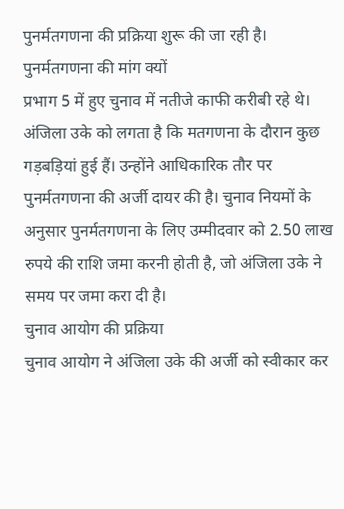पुनर्मतगणना की प्रक्रिया शुरू की जा रही है।
पुनर्मतगणना की मांग क्यों
प्रभाग 5 में हुए चुनाव में नतीजे काफी करीबी रहे थे। अंजिला उके को लगता है कि मतगणना के दौरान कुछ गड़बड़ियां हुई हैं। उन्होंने आधिकारिक तौर पर पुनर्मतगणना की अर्जी दायर की है। चुनाव नियमों के अनुसार पुनर्मतगणना के लिए उम्मीदवार को 2.50 लाख रुपये की राशि जमा करनी होती है, जो अंजिला उके ने समय पर जमा करा दी है।
चुनाव आयोग की प्रक्रिया
चुनाव आयोग ने अंजिला उके की अर्जी को स्वीकार कर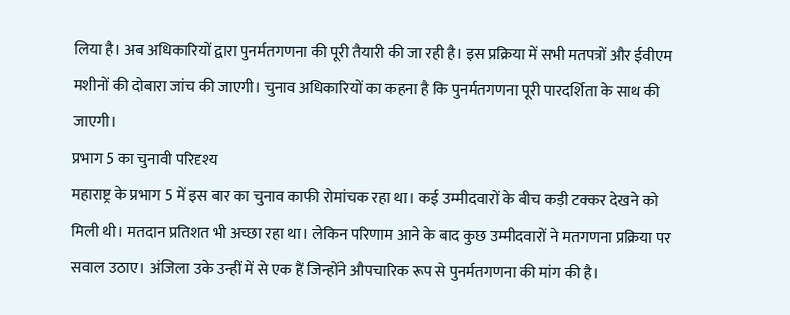लिया है। अब अधिकारियों द्वारा पुनर्मतगणना की पूरी तैयारी की जा रही है। इस प्रक्रिया में सभी मतपत्रों और ईवीएम मशीनों की दोबारा जांच की जाएगी। चुनाव अधिकारियों का कहना है कि पुनर्मतगणना पूरी पारदर्शिता के साथ की जाएगी।
प्रभाग 5 का चुनावी परिदृश्य
महाराष्ट्र के प्रभाग 5 में इस बार का चुनाव काफी रोमांचक रहा था। कई उम्मीदवारों के बीच कड़ी टक्कर देखने को मिली थी। मतदान प्रतिशत भी अच्छा रहा था। लेकिन परिणाम आने के बाद कुछ उम्मीदवारों ने मतगणना प्रक्रिया पर सवाल उठाए। अंजिला उके उन्हीं में से एक हैं जिन्होंने औपचारिक रूप से पुनर्मतगणना की मांग की है।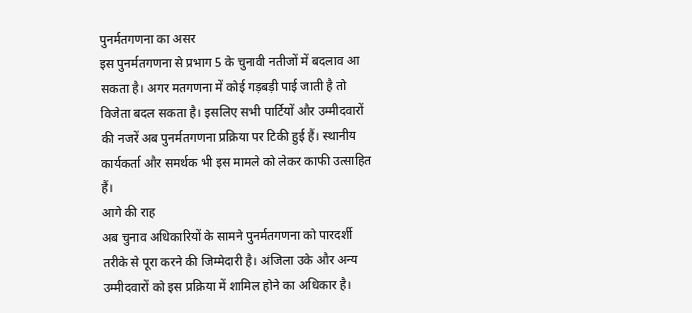पुनर्मतगणना का असर
इस पुनर्मतगणना से प्रभाग 5 के चुनावी नतीजों में बदलाव आ सकता है। अगर मतगणना में कोई गड़बड़ी पाई जाती है तो विजेता बदल सकता है। इसलिए सभी पार्टियों और उम्मीदवारों की नजरें अब पुनर्मतगणना प्रक्रिया पर टिकी हुई हैं। स्थानीय कार्यकर्ता और समर्थक भी इस मामले को लेकर काफी उत्साहित हैं।
आगे की राह
अब चुनाव अधिकारियों के सामने पुनर्मतगणना को पारदर्शी तरीके से पूरा करने की जिम्मेदारी है। अंजिला उके और अन्य उम्मीदवारों को इस प्रक्रिया में शामिल होने का अधिकार है।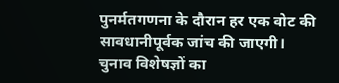पुनर्मतगणना के दौरान हर एक वोट की सावधानीपूर्वक जांच की जाएगी।
चुनाव विशेषज्ञों का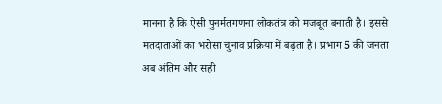मानना है कि ऐसी पुनर्मतगणना लोकतंत्र को मजबूत बनाती है। इससे मतदाताओं का भरोसा चुनाव प्रक्रिया में बढ़ता है। प्रभाग 5 की जनता अब अंतिम और सही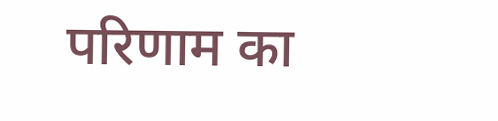परिणाम का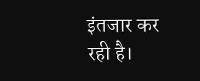इंतजार कर रही है।